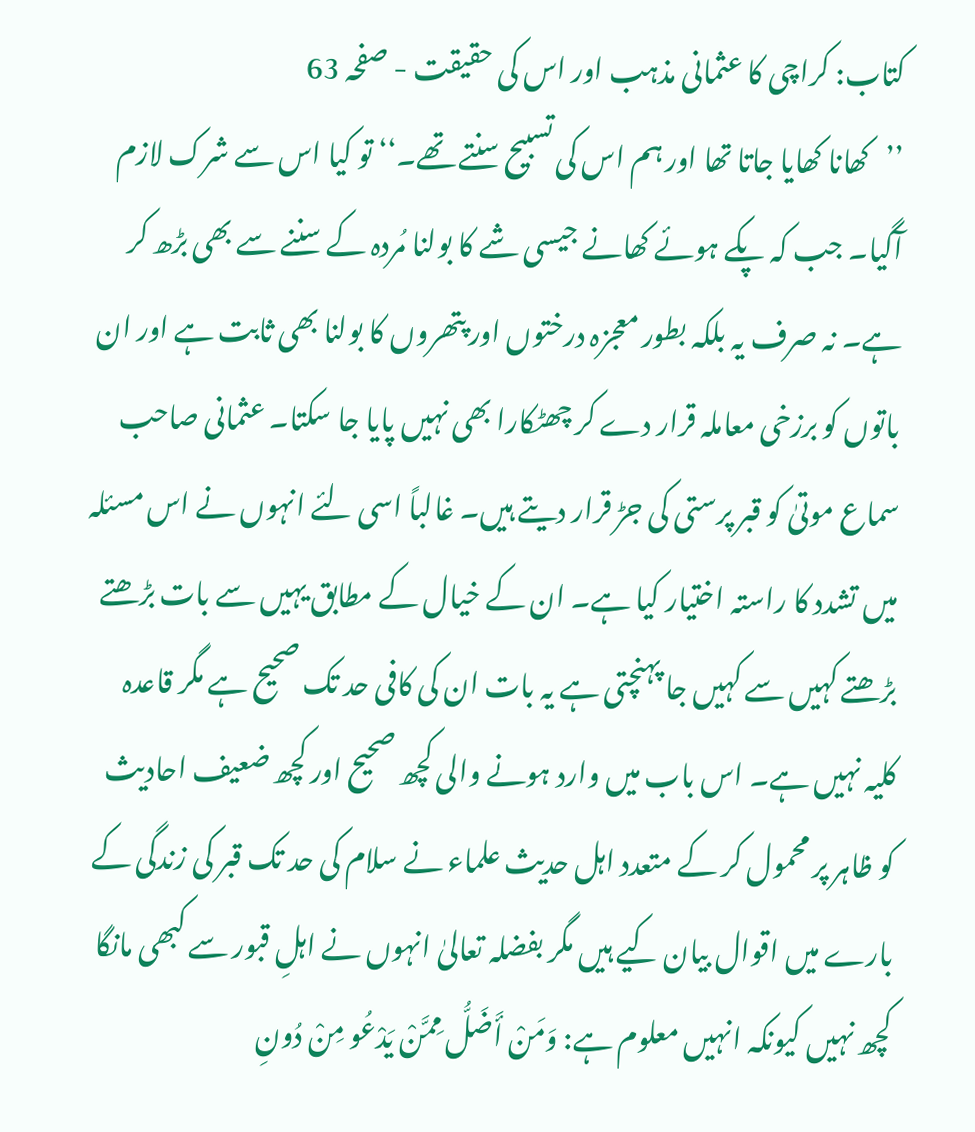کتاب: کراچی کا عثمانی مذہب اور اس کی حقیقت - صفحہ 63
’’کھانا کھایا جاتا تھا اور ہم اس کی تسبیح سنتے تھے۔‘‘ تو کیا اس سے شرک لازم آگیا۔ جب کہ پکے ہوئے کھانے جیسی شے کا بولنا مُردہ کے سننے سے بھی بڑھ کر ہے۔ نہ صرف یہ بلکہ بطور معجزہ درختوں اور پتھروں کا بولنا بھی ثابت ہے اور ان باتوں کو برزخی معاملہ قرار دے کر چھٹکارا بھی نہیں پایا جا سکتا۔ عثمانی صاحب سماع موتیٰ کو قبر پرستی کی جڑ قرار دیتے ہیں۔ غالباً اسی لئے انہوں نے اس مسئلہ میں تشدد کا راستہ اختیار کیا ہے۔ ان کے خیال کے مطابق یہیں سے بات بڑھتے بڑھتے کہیں سے کہیں جا پہنچتی ہے یہ بات ان کی کافی حد تک صحیح ہے مگر قاعدہ کلیہ نہیں ہے۔ اس باب میں وارد ہونے والی کچھ صحیح اور کچھ ضعیف احادیث کو ظاہر پر محمول کر کے متعدد اہل حدیث علماء نے سلام کی حد تک قبر کی زندگی کے بارے میں اقوال بیان کیے ہیں مگر بفضلہ تعالیٰ انہوں نے اہلِ قبور سے کبھی مانگا کچھ نہیں کیونکہ انہیں معلوم ہے: وَمَنْ أَضَلُّ مِمَّنْ يَدْعُو مِنْ دُونِ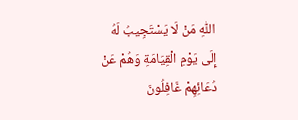اللّٰهِ مَنْ لَا يَسْتَجِيبُ لَهُ إِلَى يَوْمِ الْقِيَامَةِ وَهُمْ عَنْ دُعَائِهِمْ غَافِلُونَ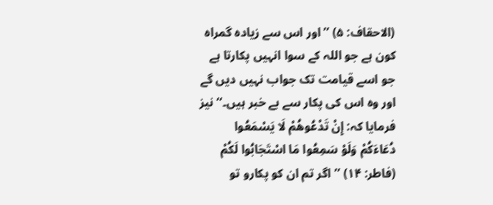(الاحقاف: ۵) ’’اور اس سے زیادہ گمراہ کون ہے جو اللہ کے سوا انہیں پکارتا ہے جو اسے قیامت تک جواب نہیں دیں گے اور وہ اس کی پکار سے بے خبر ہیں۔‘‘ نیز فرمایا کہ: إِنْ تَدْعُوهُمْ لَا يَسْمَعُوا دُعَاءَكُمْ وَلَوْ سَمِعُوا مَا اسْتَجَابُوا لَكُمْ (فاطر: ۱۴) ’’اگر تم ان کو پکارو تو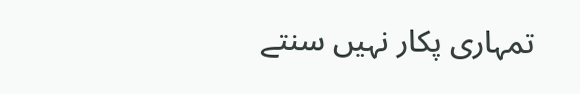تمہاری پکار نہیں سنتے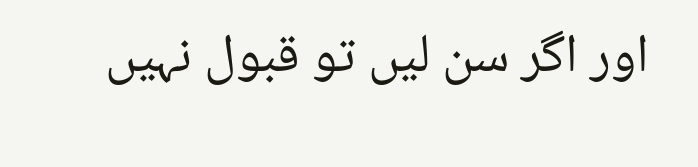اور اگر سن لیں تو قبول نہیں